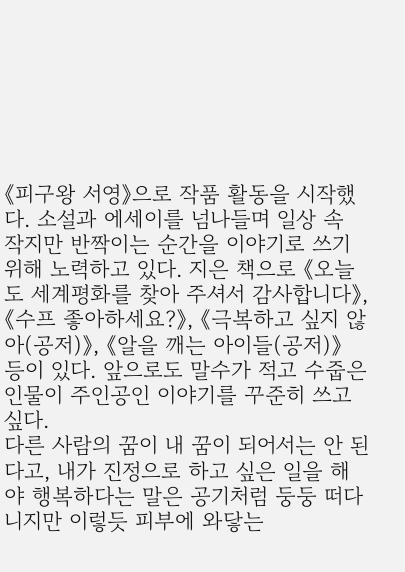《피구왕 서영》으로 작품 활동을 시작했다. 소설과 에세이를 넘나들며 일상 속 작지만 반짝이는 순간을 이야기로 쓰기 위해 노력하고 있다. 지은 책으로 《오늘도 세계평화를 찾아 주셔서 감사합니다》, 《수프 좋아하세요?》, 《극복하고 싶지 않아(공저)》, 《알을 깨는 아이들(공저)》 등이 있다. 앞으로도 말수가 적고 수줍은 인물이 주인공인 이야기를 꾸준히 쓰고 싶다.
다른 사람의 꿈이 내 꿈이 되어서는 안 된다고, 내가 진정으로 하고 싶은 일을 해야 행복하다는 말은 공기처럼 둥둥 떠다니지만 이렇듯 피부에 와닿는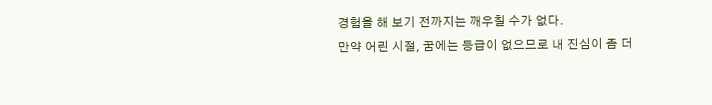경험을 해 보기 전까지는 깨우칠 수가 없다.
만약 어린 시절, 꿈에는 등급이 없으므로 내 진심이 좀 더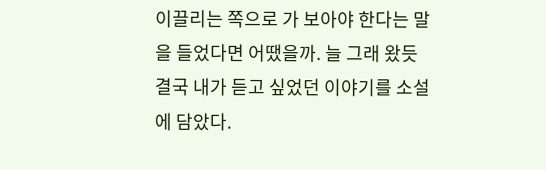이끌리는 쪽으로 가 보아야 한다는 말을 들었다면 어땠을까. 늘 그래 왔듯 결국 내가 듣고 싶었던 이야기를 소설에 담았다.